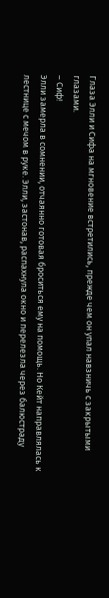Глаза Элли и Сифа на мгновение встретились, прежде чем он упал навзничь с закрытыми глазами.
– Сиф!
Элли замерла в сомнении, отчаянно готовая броситься ему на помощь. Но Кейт направлялась к лестнице с мечом в руке. Элли, застонав, распахнула окно и перелезла через балюстраду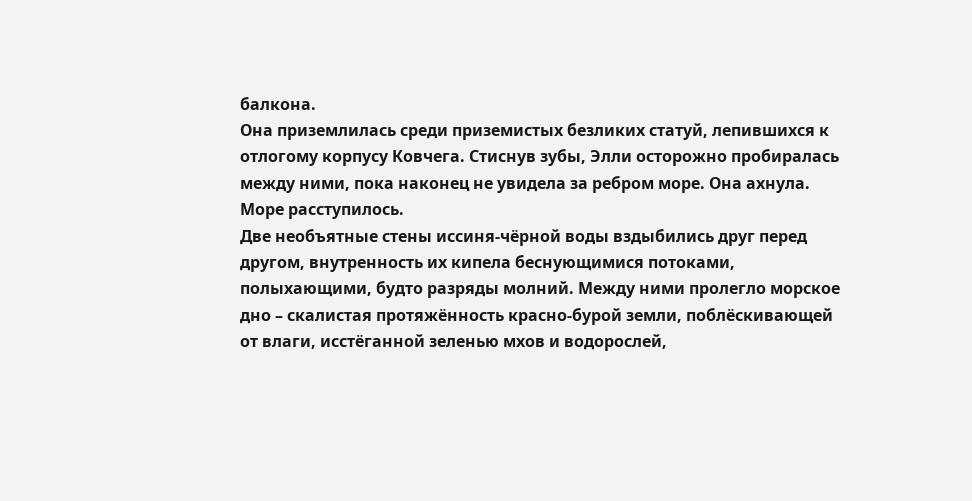балкона.
Она приземлилась среди приземистых безликих статуй, лепившихся к отлогому корпусу Ковчега. Стиснув зубы, Элли осторожно пробиралась между ними, пока наконец не увидела за ребром море. Она ахнула.
Море расступилось.
Две необъятные стены иссиня-чёрной воды вздыбились друг перед другом, внутренность их кипела беснующимися потоками, полыхающими, будто разряды молний. Между ними пролегло морское дно – скалистая протяжённость красно-бурой земли, поблёскивающей от влаги, исстёганной зеленью мхов и водорослей,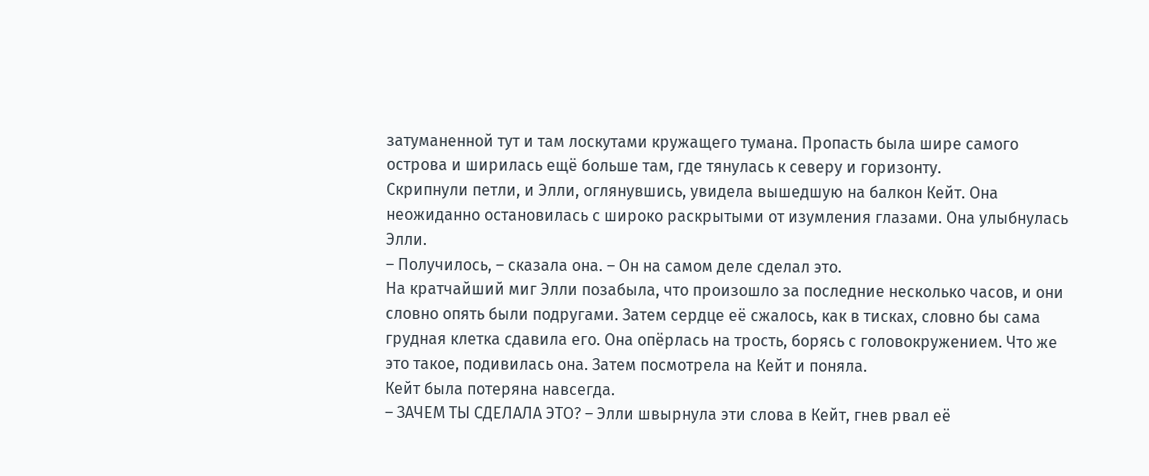затуманенной тут и там лоскутами кружащего тумана. Пропасть была шире самого острова и ширилась ещё больше там, где тянулась к северу и горизонту.
Скрипнули петли, и Элли, оглянувшись, увидела вышедшую на балкон Кейт. Она неожиданно остановилась с широко раскрытыми от изумления глазами. Она улыбнулась Элли.
– Получилось, – сказала она. – Он на самом деле сделал это.
На кратчайший миг Элли позабыла, что произошло за последние несколько часов, и они словно опять были подругами. Затем сердце её сжалось, как в тисках, словно бы сама грудная клетка сдавила его. Она опёрлась на трость, борясь с головокружением. Что же это такое, подивилась она. Затем посмотрела на Кейт и поняла.
Кейт была потеряна навсегда.
– ЗАЧЕМ ТЫ СДЕЛАЛА ЭТО? – Элли швырнула эти слова в Кейт, гнев рвал её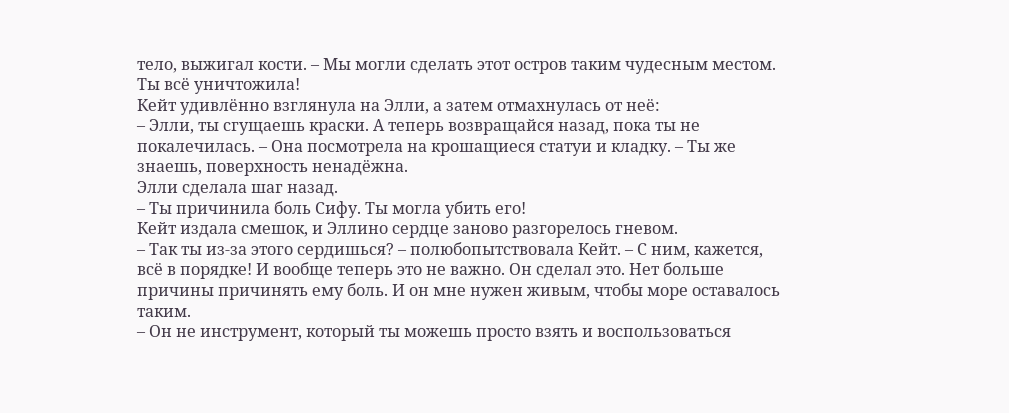тело, выжигал кости. – Мы могли сделать этот остров таким чудесным местом. Ты всё уничтожила!
Кейт удивлённо взглянула на Элли, а затем отмахнулась от неё:
– Элли, ты сгущаешь краски. А теперь возвращайся назад, пока ты не покалечилась. – Она посмотрела на крошащиеся статуи и кладку. – Ты же знаешь, поверхность ненадёжна.
Элли сделала шаг назад.
– Ты причинила боль Сифу. Ты могла убить его!
Кейт издала смешок, и Эллино сердце заново разгорелось гневом.
– Так ты из-за этого сердишься? – полюбопытствовала Кейт. – С ним, кажется, всё в порядке! И вообще теперь это не важно. Он сделал это. Нет больше причины причинять ему боль. И он мне нужен живым, чтобы море оставалось таким.
– Он не инструмент, который ты можешь просто взять и воспользоваться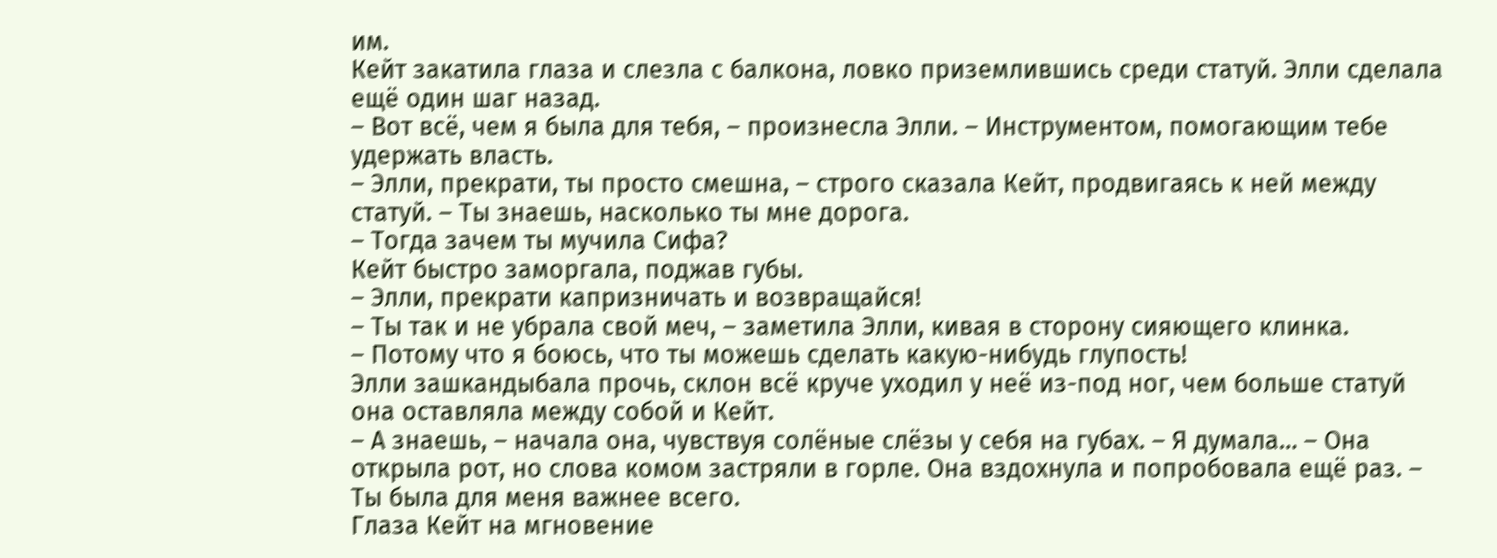им.
Кейт закатила глаза и слезла с балкона, ловко приземлившись среди статуй. Элли сделала ещё один шаг назад.
– Вот всё, чем я была для тебя, – произнесла Элли. – Инструментом, помогающим тебе удержать власть.
– Элли, прекрати, ты просто смешна, – строго сказала Кейт, продвигаясь к ней между статуй. – Ты знаешь, насколько ты мне дорога.
– Тогда зачем ты мучила Сифа?
Кейт быстро заморгала, поджав губы.
– Элли, прекрати капризничать и возвращайся!
– Ты так и не убрала свой меч, – заметила Элли, кивая в сторону сияющего клинка.
– Потому что я боюсь, что ты можешь сделать какую-нибудь глупость!
Элли зашкандыбала прочь, склон всё круче уходил у неё из-под ног, чем больше статуй она оставляла между собой и Кейт.
– А знаешь, – начала она, чувствуя солёные слёзы у себя на губах. – Я думала… – Она открыла рот, но слова комом застряли в горле. Она вздохнула и попробовала ещё раз. – Ты была для меня важнее всего.
Глаза Кейт на мгновение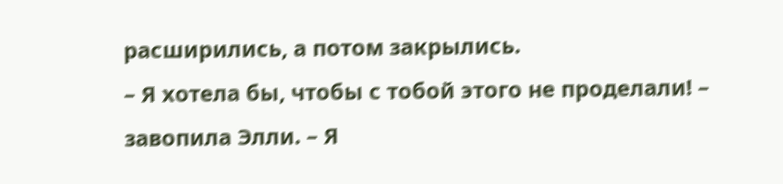расширились, а потом закрылись.
– Я хотела бы, чтобы с тобой этого не проделали! – завопила Элли. – Я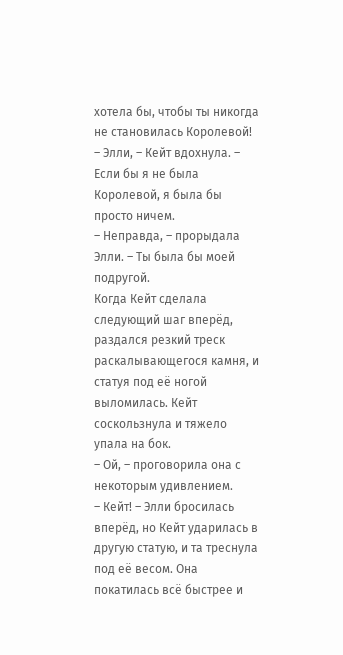хотела бы, чтобы ты никогда не становилась Королевой!
– Элли, – Кейт вдохнула. – Если бы я не была Королевой, я была бы просто ничем.
– Неправда, – прорыдала Элли. – Ты была бы моей подругой.
Когда Кейт сделала следующий шаг вперёд, раздался резкий треск раскалывающегося камня, и статуя под её ногой выломилась. Кейт соскользнула и тяжело упала на бок.
– Ой, – проговорила она с некоторым удивлением.
– Кейт! – Элли бросилась вперёд, но Кейт ударилась в другую статую, и та треснула под её весом. Она покатилась всё быстрее и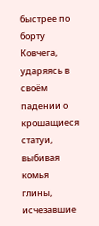быстрее по борту Ковчега, ударяясь в своём падении о крошащиеся статуи, выбивая комья глины, исчезавшие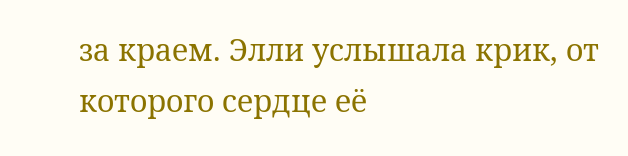за краем. Элли услышала крик, от которого сердце её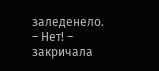заледенело.
– Нет! – закричала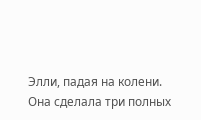Элли, падая на колени. Она сделала три полных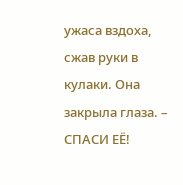ужаса вздоха, сжав руки в кулаки. Она закрыла глаза. – СПАСИ ЕЁ!